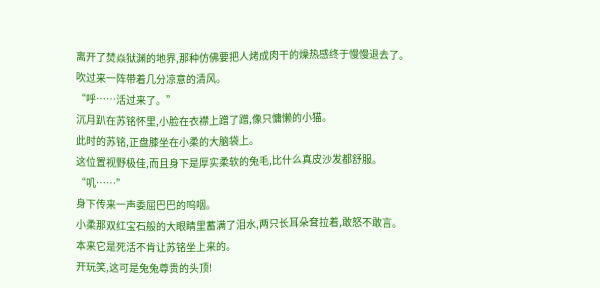离开了焚焱狱渊的地界,那种仿佛要把人烤成肉干的燥热感终于慢慢退去了。
吹过来一阵带着几分凉意的清风。
“呼……活过来了。”
沉月趴在苏铭怀里,小脸在衣襟上蹭了蹭,像只慵懒的小猫。
此时的苏铭,正盘膝坐在小柔的大脑袋上。
这位置视野极佳,而且身下是厚实柔软的兔毛,比什么真皮沙发都舒服。
“叽……”
身下传来一声委屈巴巴的呜咽。
小柔那双红宝石般的大眼睛里蓄满了泪水,两只长耳朵耷拉着,敢怒不敢言。
本来它是死活不肯让苏铭坐上来的。
开玩笑,这可是兔兔尊贵的头顶!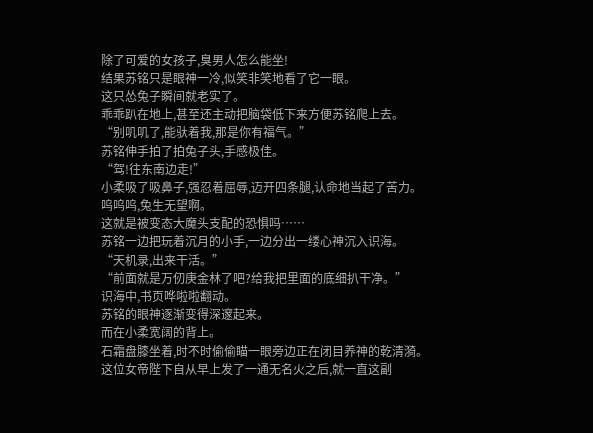除了可爱的女孩子,臭男人怎么能坐!
结果苏铭只是眼神一冷,似笑非笑地看了它一眼。
这只怂兔子瞬间就老实了。
乖乖趴在地上,甚至还主动把脑袋低下来方便苏铭爬上去。
“别叽叽了,能驮着我,那是你有福气。”
苏铭伸手拍了拍兔子头,手感极佳。
“驾!往东南边走!”
小柔吸了吸鼻子,强忍着屈辱,迈开四条腿,认命地当起了苦力。
呜呜呜,兔生无望啊。
这就是被变态大魔头支配的恐惧吗……
苏铭一边把玩着沉月的小手,一边分出一缕心神沉入识海。
“天机录,出来干活。”
“前面就是万仞庚金林了吧?给我把里面的底细扒干净。”
识海中,书页哗啦啦翻动。
苏铭的眼神逐渐变得深邃起来。
而在小柔宽阔的背上。
石霜盘膝坐着,时不时偷偷瞄一眼旁边正在闭目养神的乾清漪。
这位女帝陛下自从早上发了一通无名火之后,就一直这副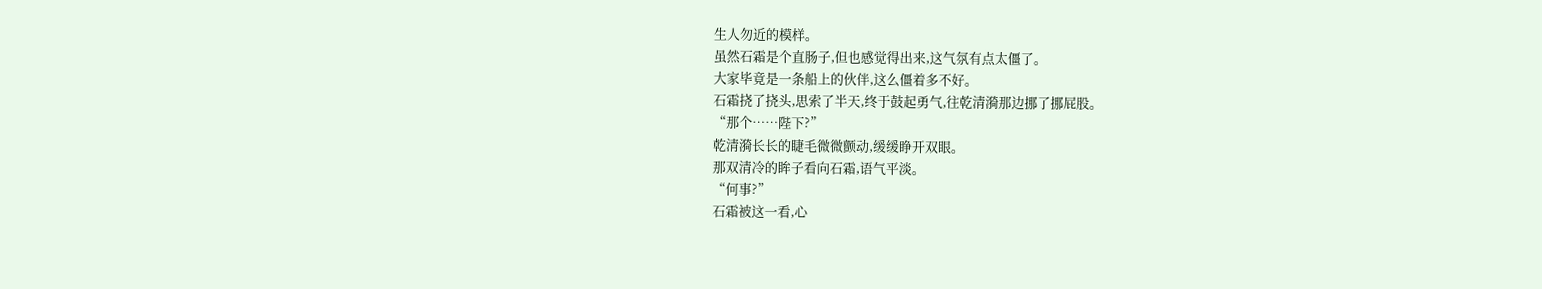生人勿近的模样。
虽然石霜是个直肠子,但也感觉得出来,这气氛有点太僵了。
大家毕竟是一条船上的伙伴,这么僵着多不好。
石霜挠了挠头,思索了半天,终于鼓起勇气,往乾清漪那边挪了挪屁股。
“那个……陛下?”
乾清漪长长的睫毛微微颤动,缓缓睁开双眼。
那双清冷的眸子看向石霜,语气平淡。
“何事?”
石霜被这一看,心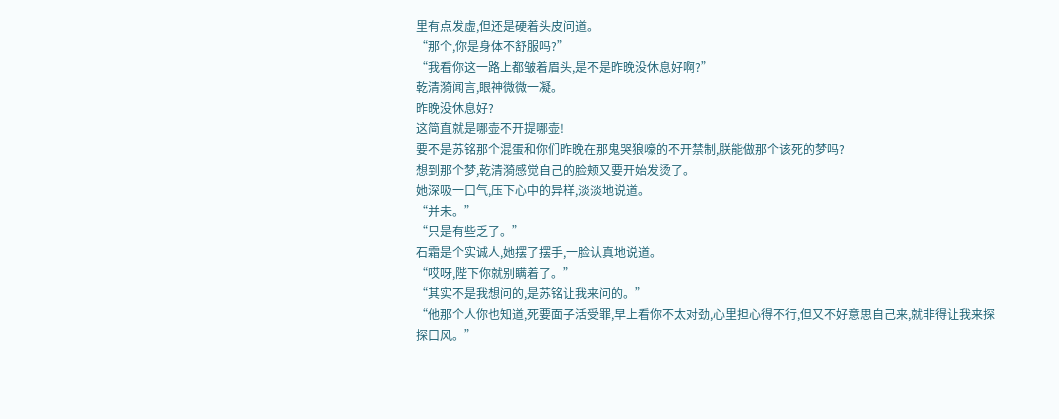里有点发虚,但还是硬着头皮问道。
“那个,你是身体不舒服吗?”
“我看你这一路上都皱着眉头,是不是昨晚没休息好啊?”
乾清漪闻言,眼神微微一凝。
昨晚没休息好?
这简直就是哪壶不开提哪壶!
要不是苏铭那个混蛋和你们昨晚在那鬼哭狼嚎的不开禁制,朕能做那个该死的梦吗?
想到那个梦,乾清漪感觉自己的脸颊又要开始发烫了。
她深吸一口气,压下心中的异样,淡淡地说道。
“并未。”
“只是有些乏了。”
石霜是个实诚人,她摆了摆手,一脸认真地说道。
“哎呀,陛下你就别瞒着了。”
“其实不是我想问的,是苏铭让我来问的。”
“他那个人你也知道,死要面子活受罪,早上看你不太对劲,心里担心得不行,但又不好意思自己来,就非得让我来探探口风。”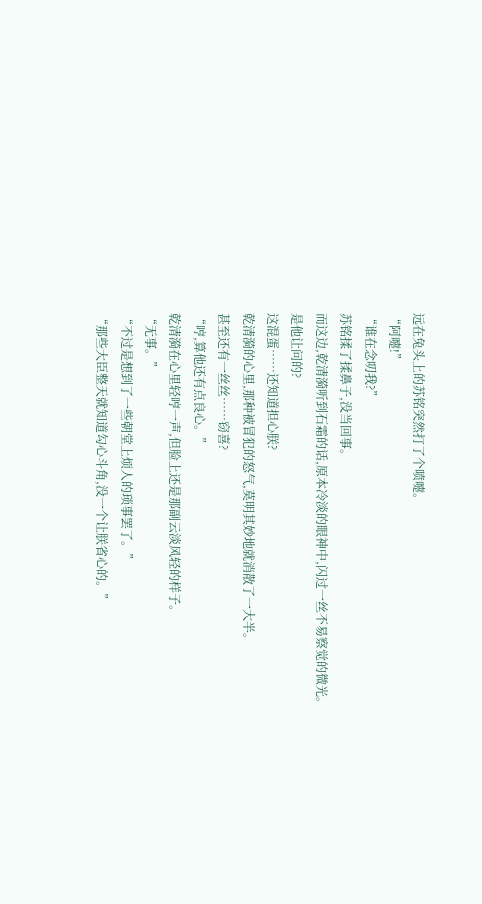远在兔头上的苏铭突然打了个喷嚏。
“阿嚏!”
“谁在念叨我?”
苏铭揉了揉鼻子,没当回事。
而这边,乾清漪听到石霜的话,原本冷淡的眼神中,闪过一丝不易察觉的微光。
是他让问的?
这混蛋……还知道担心朕?
乾清漪的心里,那种被冒犯的怒气,莫明其妙地就消散了一大半。
甚至还有一丝丝……窃喜?
“哼,算他还有点良心。”
乾清漪在心里轻哼一声,但脸上还是那副云淡风轻的样子。
“无事。”
“不过是想到了一些朝堂上烦人的琐事罢了。”
“那些大臣整天就知道勾心斗角,没一个让朕省心的。”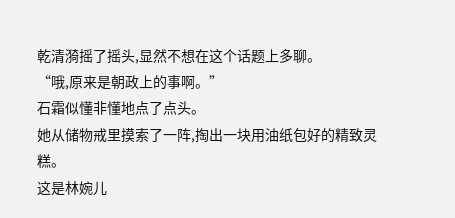乾清漪摇了摇头,显然不想在这个话题上多聊。
“哦,原来是朝政上的事啊。”
石霜似懂非懂地点了点头。
她从储物戒里摸索了一阵,掏出一块用油纸包好的精致灵糕。
这是林婉儿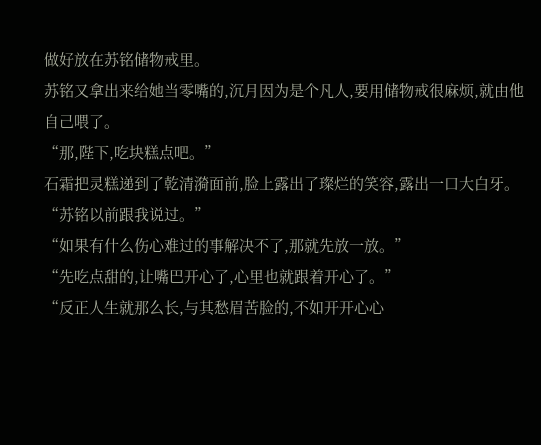做好放在苏铭储物戒里。
苏铭又拿出来给她当零嘴的,沉月因为是个凡人,要用储物戒很麻烦,就由他自己喂了。
“那,陛下,吃块糕点吧。”
石霜把灵糕递到了乾清漪面前,脸上露出了璨烂的笑容,露出一口大白牙。
“苏铭以前跟我说过。”
“如果有什么伤心难过的事解决不了,那就先放一放。”
“先吃点甜的,让嘴巴开心了,心里也就跟着开心了。”
“反正人生就那么长,与其愁眉苦脸的,不如开开心心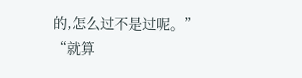的,怎么过不是过呢。”
“就算